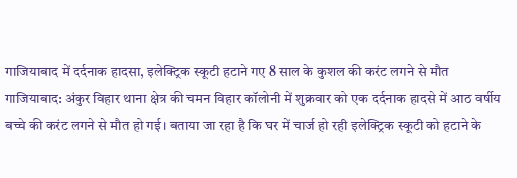गाजियाबाद में दर्दनाक हादसा, इलेक्ट्रिक स्कूटी हटाने गए 8 साल के कुशल की करंट लगने से मौत
गाजियाबाद: अंकुर विहार थाना क्षेत्र की चमन विहार कॉलोनी में शुक्रवार को एक दर्दनाक हादसे में आठ वर्षीय बच्चे की करंट लगने से मौत हो गई। बताया जा रहा है कि घर में चार्ज हो रही इलेक्ट्रिक स्कूटी को हटाने के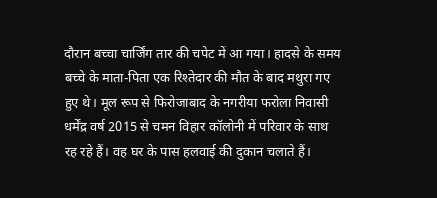दौरान बच्चा चार्जिंग तार की चपेट में आ गया। हादसे के समय बच्चे के माता-पिता एक रिश्तेदार की मौत के बाद मथुरा गए हुए थे। मूल रूप से फिरोजाबाद के नगरीया फरोला निवासी धर्मेंद्र वर्ष 2015 से चमन विहार कॉलोनी में परिवार के साथ रह रहे हैं। वह घर के पास हलवाई की दुकान चलाते हैं।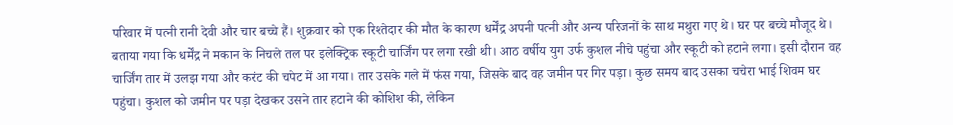परिवार में पत्नी रानी देवी और चार बच्चे हैं। शुक्रवार को एक रिश्तेदार की मौत के कारण धर्मेंद्र अपनी पत्नी और अन्य परिजनों के साथ मथुरा गए थे। घर पर बच्चे मौजूद थे। बताया गया कि धर्मेंद्र ने मकान के निचले तल पर इलेक्ट्रिक स्कूटी चार्जिंग पर लगा रखी थी। आठ वर्षीय युग उर्फ कुशल नीचे पहुंचा और स्कूटी को हटाने लगा। इसी दौरान वह चार्जिंग तार में उलझ गया और करंट की चपेट में आ गया। तार उसके गले में फंस गया, जिसके बाद वह जमीन पर गिर पड़ा। कुछ समय बाद उसका चचेरा भाई शिवम घर पहुंचा। कुशल को जमीन पर पड़ा देखकर उसने तार हटाने की कोशिश की, लेकिन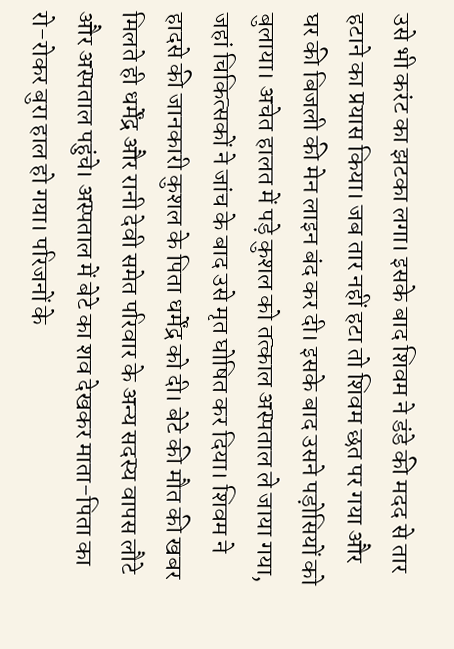उसे भी करंट का झटका लगा। इसके बाद शिवम ने डंडे की मदद से तार हटाने का प्रयास किया। जब तार नहीं हटा तो शिवम छत पर गया और घर की बिजली की मेन लाइन बंद कर दी। इसके बाद उसने पड़ोसियों को बुलाया। अचेत हालत में पड़े कुशल को तत्काल अस्पताल ले जाया गया, जहां चिकित्सकों ने जांच के बाद उसे मृत घोषित कर दिया। शिवम ने हादसे की जानकारी कुशल के पिता धर्मेंद्र को दी। बेटे की मौत की खबर मिलते ही धर्मेंद्र और रानी देवी समेत परिवार के अन्य सदस्य वापस लौटे और अस्पताल पहुंचे। अस्पताल में बेटे का शव देखकर माता-पिता का रो-रोकर बुरा हाल हो गया। परिजनों के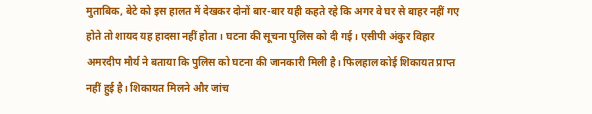मुताबिक, बेटे को इस हालत में देखकर दोनों बार-बार यही कहते रहे कि अगर वे घर से बाहर नहीं गए होते तो शायद यह हादसा नहीं होता। घटना की सूचना पुलिस को दी गई। एसीपी अंकुर विहार अमरदीप मौर्य ने बताया कि पुलिस को घटना की जानकारी मिली है। फिलहाल कोई शिकायत प्राप्त नहीं हुई है। शिकायत मिलने और जांच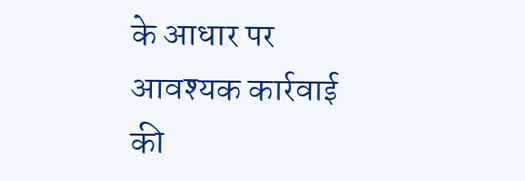के आधार पर आवश्यक कार्रवाई की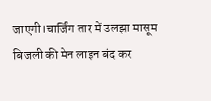जाएगी।चार्जिंग तार में उलझा मासूम
बिजली की मेन लाइन बंद कर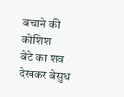बचाने की कोशिश
बेटे का शव देखकर बेसुध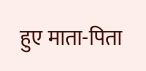हुए माता-पिता